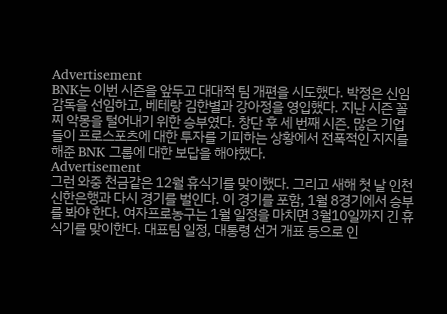Advertisement
BNK는 이번 시즌을 앞두고 대대적 팀 개편을 시도했다. 박정은 신임 감독을 선임하고, 베테랑 김한별과 강아정을 영입했다. 지난 시즌 꼴찌 악몽을 털어내기 위한 승부였다. 창단 후 세 번째 시즌. 많은 기업들이 프로스포츠에 대한 투자를 기피하는 상황에서 전폭적인 지지를 해준 BNK 그룹에 대한 보답을 해야했다.
Advertisement
그런 와중 천금같은 12월 휴식기를 맞이했다. 그리고 새해 첫 날 인천 신한은행과 다시 경기를 벌인다. 이 경기를 포함, 1월 8경기에서 승부를 봐야 한다. 여자프로농구는 1월 일정을 마치면 3월10일까지 긴 휴식기를 맞이한다. 대표팀 일정, 대통령 선거 개표 등으로 인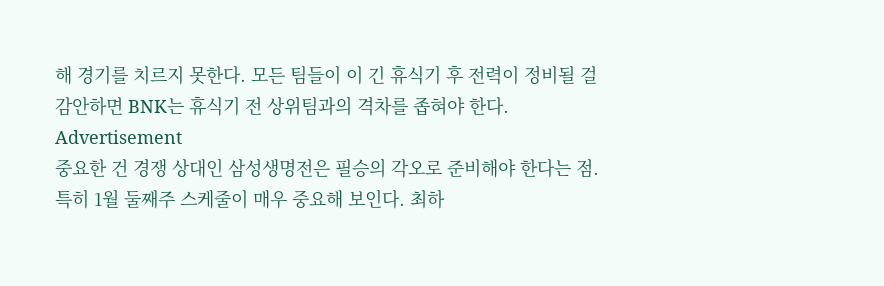해 경기를 치르지 못한다. 모든 팀들이 이 긴 휴식기 후 전력이 정비될 걸 감안하면 BNK는 휴식기 전 상위팀과의 격차를 좁혀야 한다.
Advertisement
중요한 건 경쟁 상대인 삼성생명전은 필승의 각오로 준비해야 한다는 점. 특히 1월 둘째주 스케줄이 매우 중요해 보인다. 최하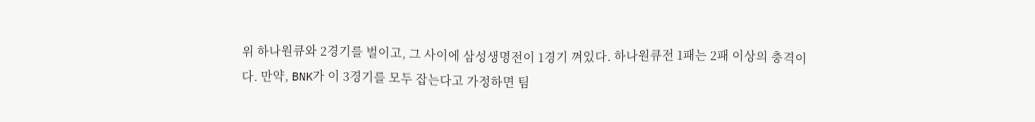위 하나원큐와 2경기를 벌이고, 그 사이에 삼성생명전이 1경기 껴있다. 하나원큐전 1패는 2패 이상의 충격이다. 만약, BNK가 이 3경기를 모두 잡는다고 가정하면 팀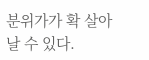분위가가 확 살아날 수 있다.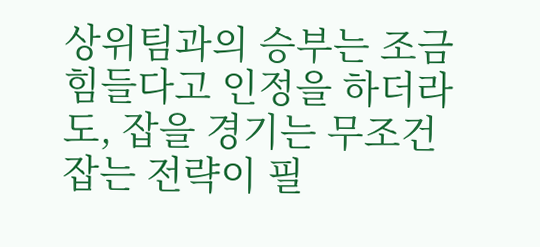상위팀과의 승부는 조금 힘들다고 인정을 하더라도, 잡을 경기는 무조건 잡는 전략이 필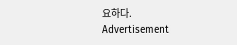요하다.
Advertisement